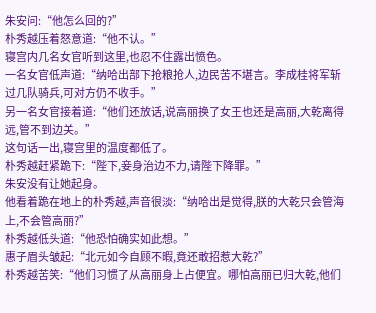朱安问:“他怎么回的?”
朴秀越压着怒意道:“他不认。”
寝宫内几名女官听到这里,也忍不住露出愤色。
一名女官低声道:“纳哈出部下抢粮抢人,边民苦不堪言。李成桂将军斩过几队骑兵,可对方仍不收手。”
另一名女官接着道:“他们还放话,说高丽换了女王也还是高丽,大乾离得远,管不到边关。”
这句话一出,寝宫里的温度都低了。
朴秀越赶紧跪下:“陛下,妾身治边不力,请陛下降罪。”
朱安没有让她起身。
他看着跪在地上的朴秀越,声音很淡:“纳哈出是觉得,朕的大乾只会管海上,不会管高丽?”
朴秀越低头道:“他恐怕确实如此想。”
惠子眉头皱起:“北元如今自顾不暇,竟还敢招惹大乾?”
朴秀越苦笑:“他们习惯了从高丽身上占便宜。哪怕高丽已归大乾,他们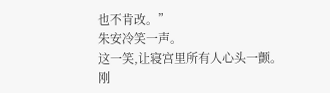也不肯改。”
朱安冷笑一声。
这一笑,让寝宫里所有人心头一颤。
刚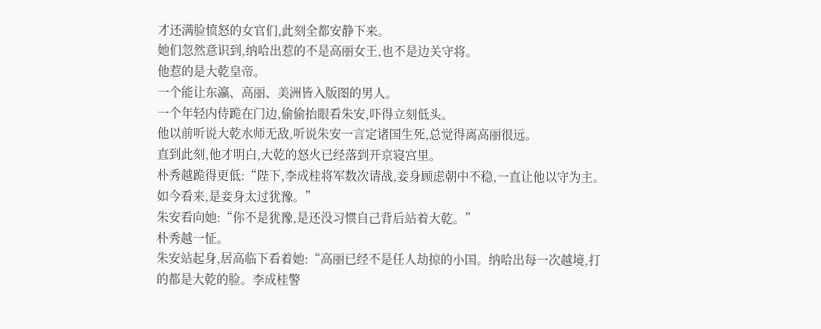才还满脸愤怒的女官们,此刻全都安静下来。
她们忽然意识到,纳哈出惹的不是高丽女王,也不是边关守将。
他惹的是大乾皇帝。
一个能让东瀛、高丽、美洲皆入版图的男人。
一个年轻内侍跪在门边,偷偷抬眼看朱安,吓得立刻低头。
他以前听说大乾水师无敌,听说朱安一言定诸国生死,总觉得离高丽很远。
直到此刻,他才明白,大乾的怒火已经落到开京寝宫里。
朴秀越跪得更低:“陛下,李成桂将军数次请战,妾身顾虑朝中不稳,一直让他以守为主。如今看来,是妾身太过犹豫。”
朱安看向她:“你不是犹豫,是还没习惯自己背后站着大乾。”
朴秀越一怔。
朱安站起身,居高临下看着她:“高丽已经不是任人劫掠的小国。纳哈出每一次越境,打的都是大乾的脸。李成桂警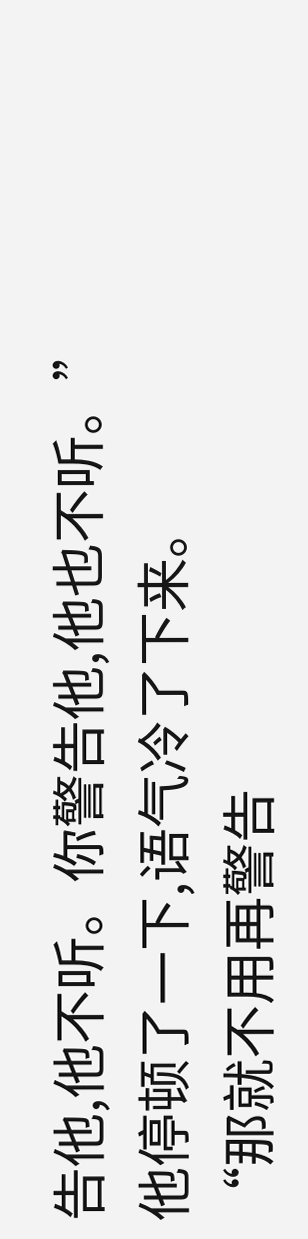告他,他不听。你警告他,他也不听。”
他停顿了一下,语气冷了下来。
“那就不用再警告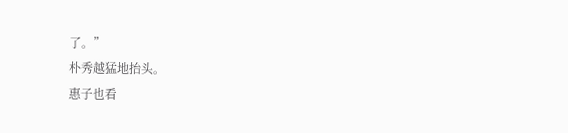了。”
朴秀越猛地抬头。
惠子也看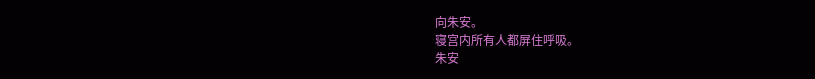向朱安。
寝宫内所有人都屏住呼吸。
朱安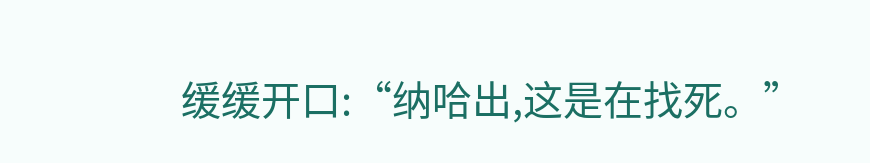缓缓开口:“纳哈出,这是在找死。”